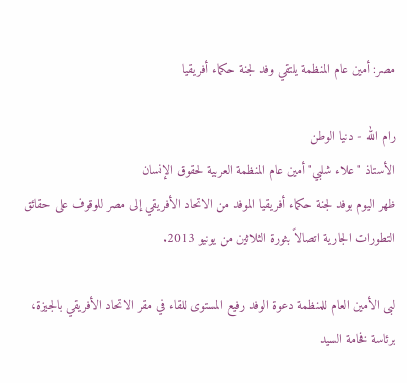مصر: أمين عام المنظمة يلتقي وفد لجنة حكماء أفريقيا

رام الله - دنيا الوطن
الأستاذ "علاء شلبي" أمين عام المنظمة العربية لحقوق الإنسان
ظهر اليوم بوفد لجنة حكماء أفريقيا الموفد من الاتحاد الأفريقي إلى مصر للوقوف على حقائق التطورات الجارية اتصالاً بثورة الثلاثين من يونيو 2013.

لبى الأمين العام للمنظمة دعوة الوفد رفيع المستوى للقاء في مقر الاتحاد الأفريقي بالجيزة، برئاسة فخامة السيد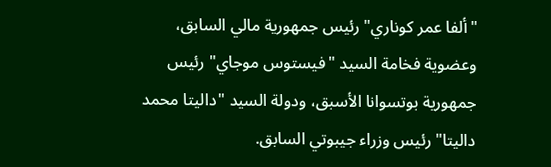"ألفا عمر كوناري" رئيس جمهورية مالي السابق، وعضوية فخامة السيد "فيستوس موجاي" رئيس جمهورية بوتسوانا الأسبق، ودولة السيد "داليتا محمد داليتا" رئيس وزراء جيبوتي السابق.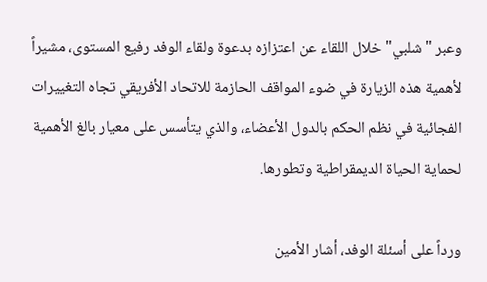وعبر "شلبي" خلال اللقاء عن اعتزازه بدعوة ولقاء الوفد رفيع المستوى، مشيراً لأهمية هذه الزيارة في ضوء المواقف الحازمة للاتحاد الأفريقي تجاه التغييرات الفجائية في نظم الحكم بالدول الأعضاء، والذي يتأسس على معيار بالغ الأهمية لحماية الحياة الديمقراطية وتطورها.

ورداً على أسئلة الوفد، أشار الأمين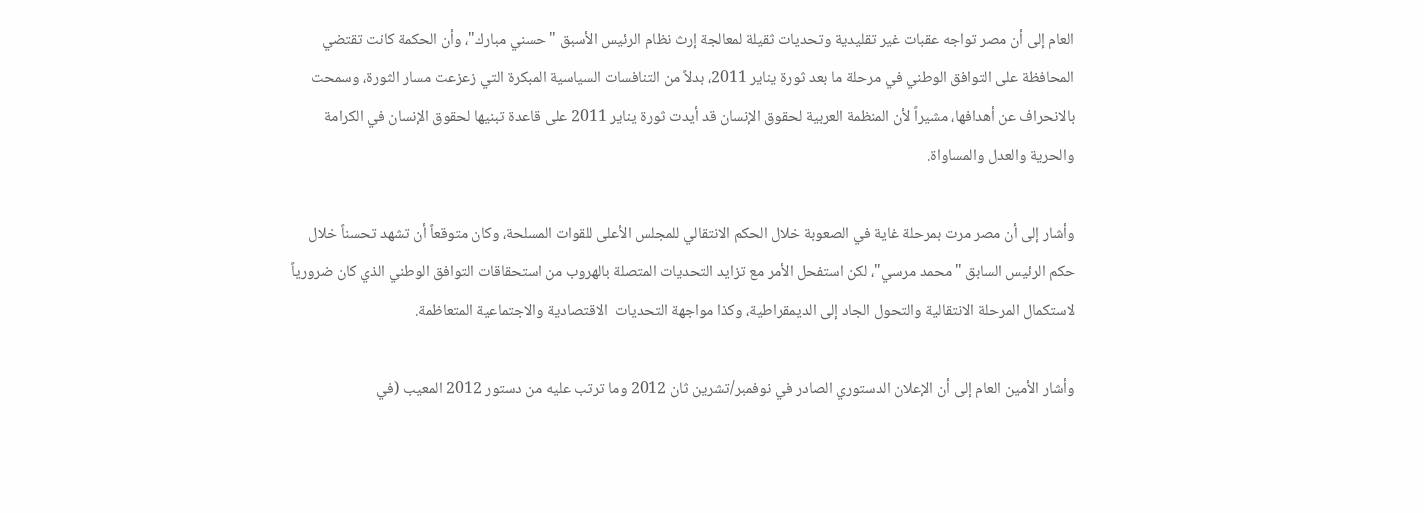العام إلى أن مصر تواجه عقبات غير تقليدية وتحديات ثقيلة لمعالجة إرث نظام الرئيس الأسبق "حسني مبارك"، وأن الحكمة كانت تقتضي المحافظة على التوافق الوطني في مرحلة ما بعد ثورة يناير 2011، بدلاً من التنافسات السياسية المبكرة التي زعزعت مسار الثورة، وسمحت بالانحراف عن أهدافها، مشيراً لأن المنظمة العربية لحقوق الإنسان قد أيدت ثورة يناير 2011 على قاعدة تبنيها لحقوق الإنسان في الكرامة والحرية والعدل والمساواة.

وأشار إلى أن مصر مرت بمرحلة غاية في الصعوبة خلال الحكم الانتقالي للمجلس الأعلى للقوات المسلحة، وكان متوقعاً أن تشهد تحسناً خلال حكم الرئيس السابق "محمد مرسي"، لكن استفحل الأمر مع تزايد التحديات المتصلة بالهروب من استحقاقات التوافق الوطني الذي كان ضرورياً لاستكمال المرحلة الانتقالية والتحول الجاد إلى الديمقراطية، وكذا مواجهة التحديات  الاقتصادية والاجتماعية المتعاظمة.

وأشار الأمين العام إلى أن الإعلان الدستوري الصادر في نوفمبر/تشرين ثان 2012 وما ترتب عليه من دستور 2012 المعيب (في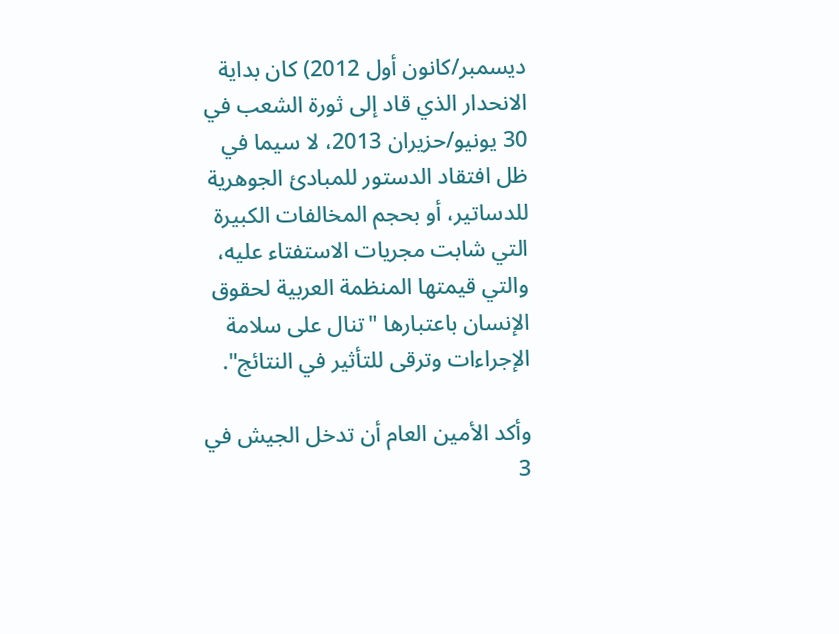ديسمبر/كانون أول 2012) كان بداية الانحدار الذي قاد إلى ثورة الشعب في 30 يونيو/حزيران 2013، لا سيما في ظل افتقاد الدستور للمبادئ الجوهرية للدساتير، أو بحجم المخالفات الكبيرة التي شابت مجريات الاستفتاء عليه، والتي قيمتها المنظمة العربية لحقوق الإنسان باعتبارها "تنال على سلامة الإجراءات وترقى للتأثير في النتائج".

وأكد الأمين العام أن تدخل الجيش في 3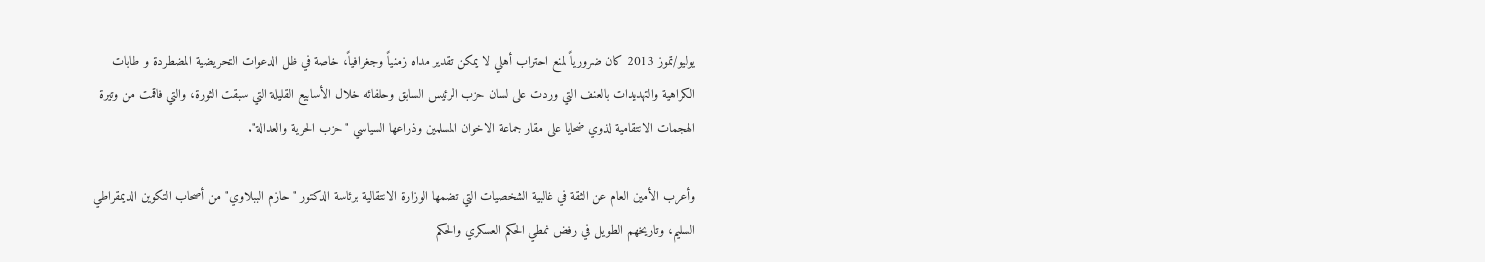يوليو/تموز 2013 كان ضرورياً لمنع احتراب أهلي لا يمكن تقدير مداه زمنياً وجغرافياً، خاصة في ظل الدعوات التحريضية المضطردة و طابات الكراهية والتهديدات بالعنف التي وردت على لسان حزب الرئيس السابق وحلفائه خلال الأسابيع القليلة التي سبقت الثورة، والتي فاقمت من وتيرة الهجمات الانتقامية لذوي ضحايا على مقار جماعة الاخوان المسلمين وذراعها السياسي "حزب الحرية والعدالة".

وأعرب الأمين العام عن الثقة في غالبية الشخصيات التي تضمها الوزارة الانتقالية برئاسة الدكتور "حازم الببلاوي" من أصحاب التكوين الديمقراطي السليم، وتاريخهم الطويل في رفض نمطي الحكم العسكري والحكم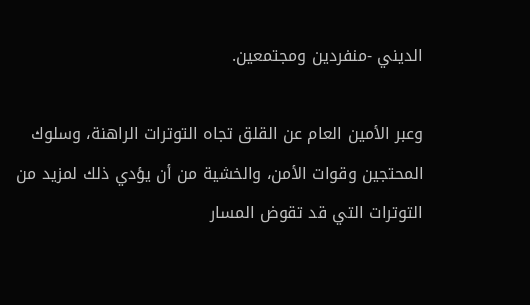الديني -منفردين ومجتمعين.

وعبر الأمين العام عن القلق تجاه التوترات الراهنة، وسلوك المحتجين وقوات الأمن، والخشية من أن يؤدي ذلك لمزيد من التوترات التي قد تقوض المسار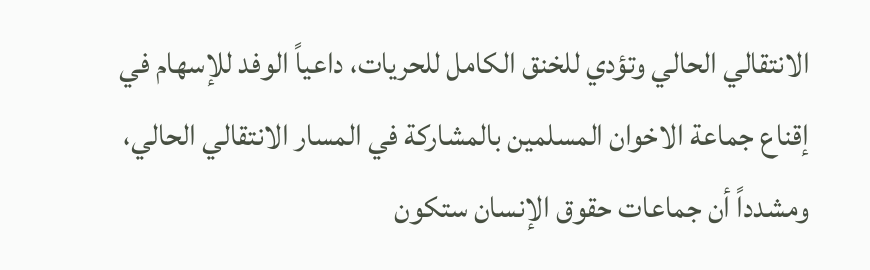الانتقالي الحالي وتؤدي للخنق الكامل للحريات، داعياً الوفد للإسهام في إقناع جماعة الاخوان المسلمين بالمشاركة في المسار الانتقالي الحالي، ومشدداً أن جماعات حقوق الإنسان ستكون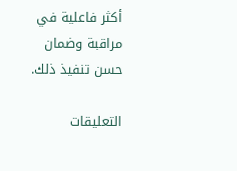أكثر فاعلية في مراقبة وضمان حسن تنفيذ ذلك.

التعليقات